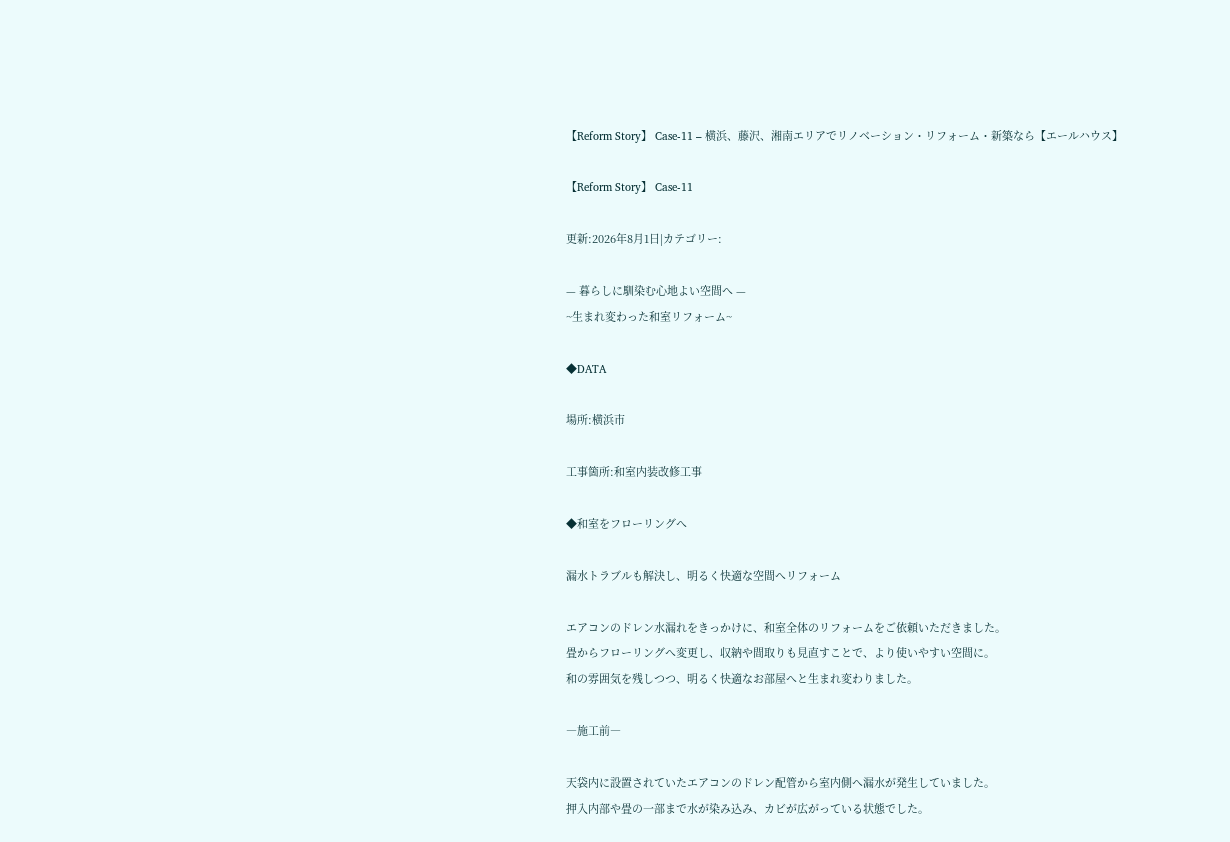【Reform Story】 Case-11 – 横浜、藤沢、湘南エリアでリノベーション・リフォーム・新築なら【エールハウス】

【Reform Story】 Case-11

更新:2026年8月1日|カテゴリー:

— 暮らしに馴染む心地よい空間へ —
~生まれ変わった和室リフォーム~

◆DATA

場所:横浜市

工事箇所:和室内装改修工事

◆和室をフローリングへ

漏水トラブルも解決し、明るく快適な空間へリフォーム

エアコンのドレン水漏れをきっかけに、和室全体のリフォームをご依頼いただきました。
畳からフローリングへ変更し、収納や間取りも見直すことで、より使いやすい空間に。
和の雰囲気を残しつつ、明るく快適なお部屋へと生まれ変わりました。

―施工前―

天袋内に設置されていたエアコンのドレン配管から室内側へ漏水が発生していました。
押入内部や畳の一部まで水が染み込み、カビが広がっている状態でした。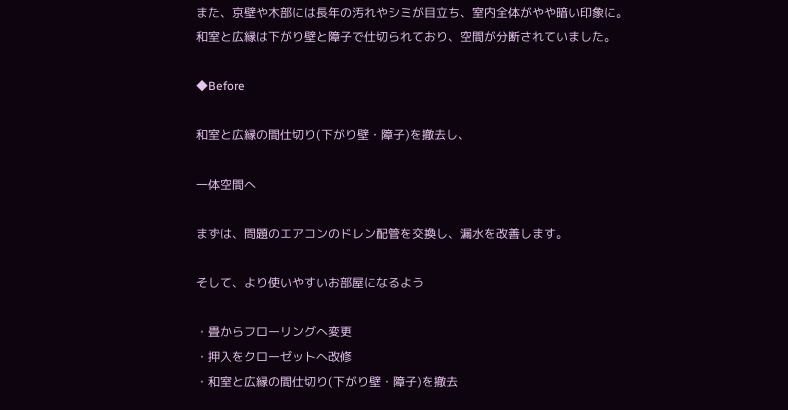また、京壁や木部には長年の汚れやシミが目立ち、室内全体がやや暗い印象に。
和室と広縁は下がり壁と障子で仕切られており、空間が分断されていました。

◆Before

和室と広縁の間仕切り(下がり壁・障子)を撤去し、

一体空間へ

まずは、問題のエアコンのドレン配管を交換し、漏水を改善します。

そして、より使いやすいお部屋になるよう

・畳からフローリングへ変更
・押入をクローゼットへ改修
・和室と広縁の間仕切り(下がり壁・障子)を撤去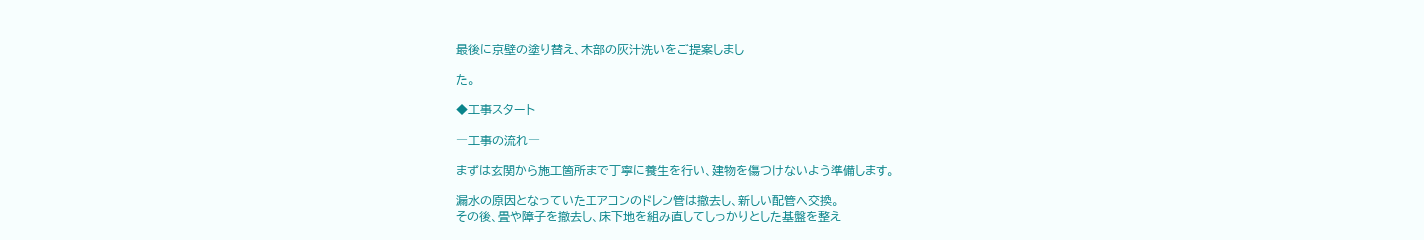最後に京壁の塗り替え、木部の灰汁洗いをご提案しまし

た。

◆工事スタート

―工事の流れ―

まずは玄関から施工箇所まで丁寧に養生を行い、建物を傷つけないよう準備します。

漏水の原因となっていたエアコンのドレン管は撤去し、新しい配管へ交換。
その後、畳や障子を撤去し、床下地を組み直してしっかりとした基盤を整え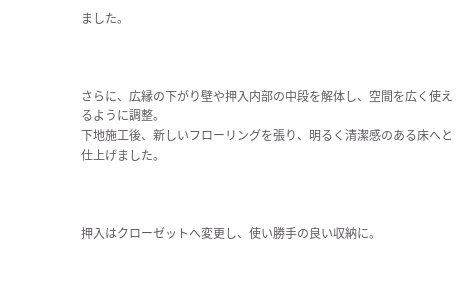ました。



さらに、広縁の下がり壁や押入内部の中段を解体し、空間を広く使えるように調整。
下地施工後、新しいフローリングを張り、明るく清潔感のある床へと仕上げました。



押入はクローゼットへ変更し、使い勝手の良い収納に。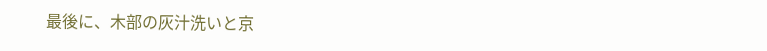最後に、木部の灰汁洗いと京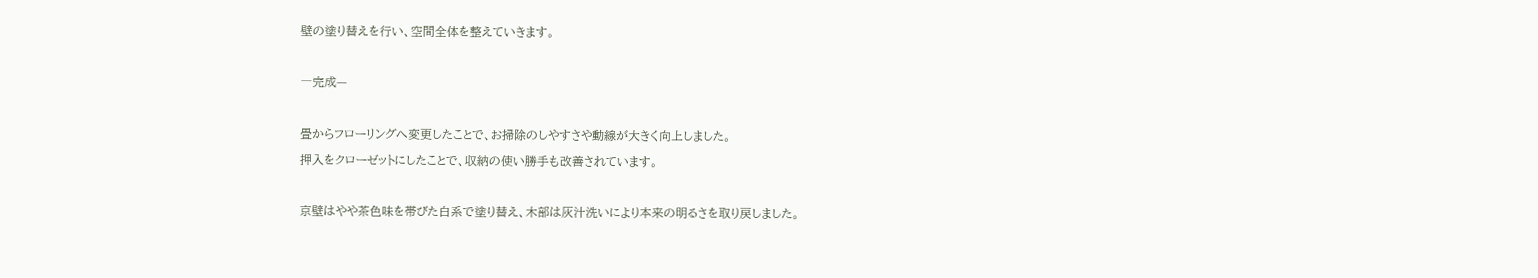壁の塗り替えを行い、空間全体を整えていきます。

―完成—

畳からフローリングへ変更したことで、お掃除のしやすさや動線が大きく向上しました。
押入をクローゼットにしたことで、収納の使い勝手も改善されています。

京壁はやや茶色味を帯びた白系で塗り替え、木部は灰汁洗いにより本来の明るさを取り戻しました。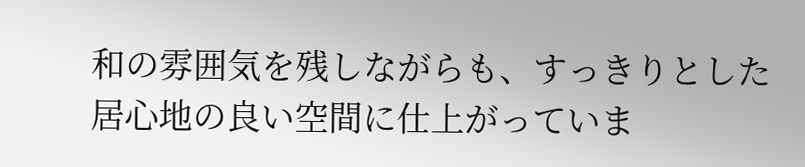和の雰囲気を残しながらも、すっきりとした居心地の良い空間に仕上がっていま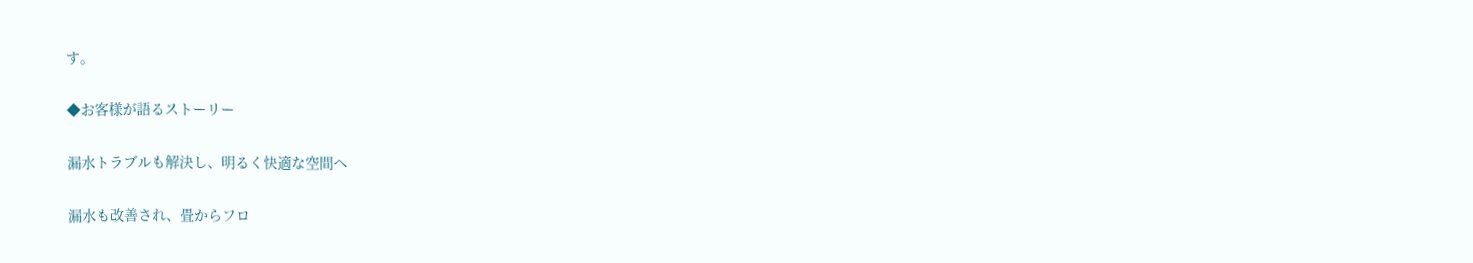す。

◆お客様が語るストーリー

漏水トラブルも解決し、明るく快適な空間へ

漏水も改善され、畳からフロ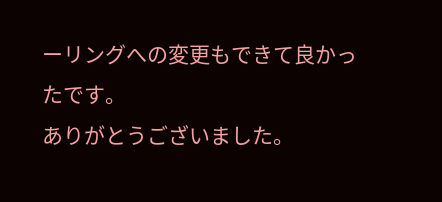ーリングへの変更もできて良かったです。
ありがとうございました。